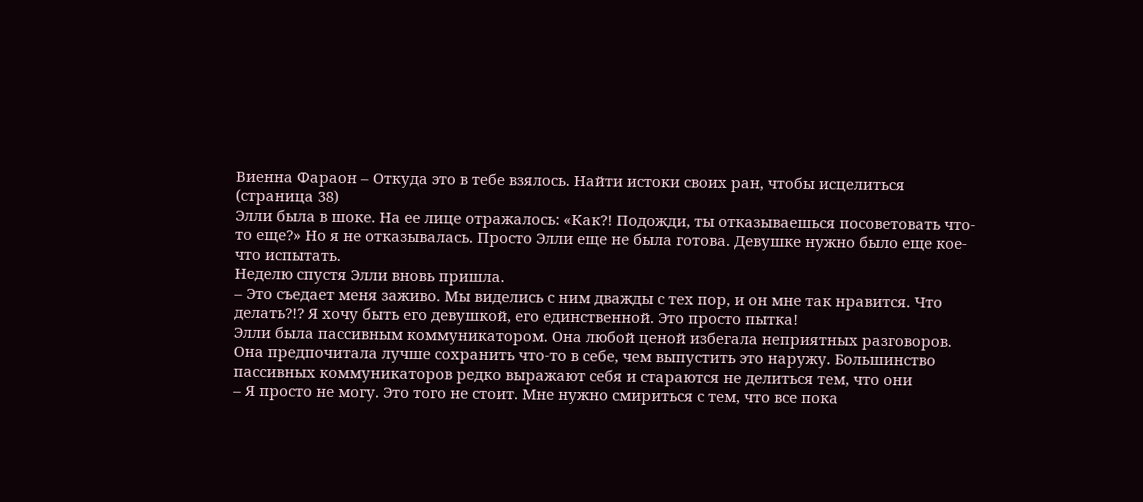Виенна Фараон – Откуда это в тебе взялось. Найти истоки своих ран, чтобы исцелиться (страница 38)
Элли была в шоке. На ее лице отражалось: «Как?! Подожди, ты отказываешься посоветовать что-то еще?» Но я не отказывалась. Просто Элли еще не была готова. Девушке нужно было еще кое-что испытать.
Неделю спустя Элли вновь пришла.
– Это съедает меня заживо. Мы виделись с ним дважды с тех пор, и он мне так нравится. Что делать?!? Я хочу быть его девушкой, его единственной. Это просто пытка!
Элли была пассивным коммуникатором. Она любой ценой избегала неприятных разговоров. Она предпочитала лучше сохранить что-то в себе, чем выпустить это наружу. Большинство пассивных коммуникаторов редко выражают себя и стараются не делиться тем, что они
– Я просто не могу. Это того не стоит. Мне нужно смириться с тем, что все пока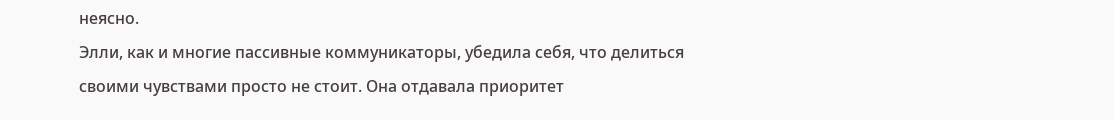неясно.
Элли, как и многие пассивные коммуникаторы, убедила себя, что делиться своими чувствами просто не стоит. Она отдавала приоритет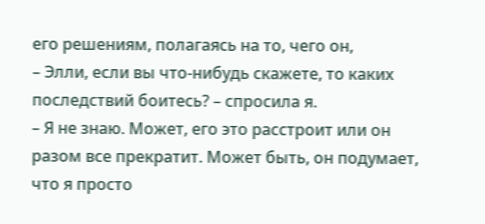его решениям, полагаясь на то, чего он,
– Элли, если вы что-нибудь скажете, то каких последствий боитесь? – спросила я.
– Я не знаю. Может, его это расстроит или он разом все прекратит. Может быть, он подумает, что я просто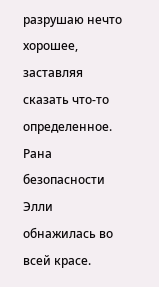разрушаю нечто хорошее, заставляя сказать что-то определенное.
Рана безопасности Элли обнажилась во всей красе.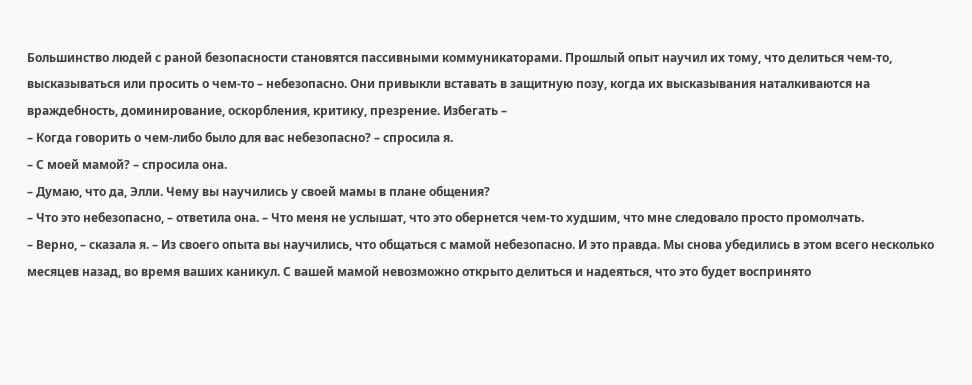Большинство людей с раной безопасности становятся пассивными коммуникаторами. Прошлый опыт научил их тому, что делиться чем-то, высказываться или просить о чем-то – небезопасно. Они привыкли вставать в защитную позу, когда их высказывания наталкиваются на враждебность, доминирование, оскорбления, критику, презрение. Избегать –
– Когда говорить о чем-либо было для вас небезопасно? – спросила я.
– С моей мамой? – спросила она.
– Думаю, что да, Элли. Чему вы научились у своей мамы в плане общения?
– Что это небезопасно, – ответила она. – Что меня не услышат, что это обернется чем-то худшим, что мне следовало просто промолчать.
– Верно, – сказала я. – Из своего опыта вы научились, что общаться с мамой небезопасно. И это правда. Мы снова убедились в этом всего несколько месяцев назад, во время ваших каникул. С вашей мамой невозможно открыто делиться и надеяться, что это будет воспринято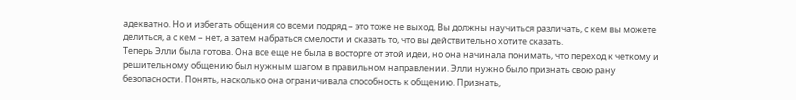адекватно. Но и избегать общения со всеми подряд – это тоже не выход. Вы должны научиться различать, с кем вы можете делиться, а с кем – нет, а затем набраться смелости и сказать то, что вы действительно хотите сказать.
Теперь Элли была готова. Она все еще не была в восторге от этой идеи, но она начинала понимать, что переход к четкому и решительному общению был нужным шагом в правильном направлении. Элли нужно было признать свою рану безопасности. Понять, насколько она ограничивала способность к общению. Признать,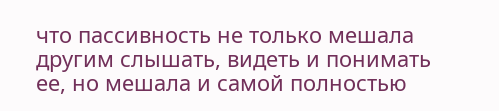что пассивность не только мешала другим слышать, видеть и понимать ее, но мешала и самой полностью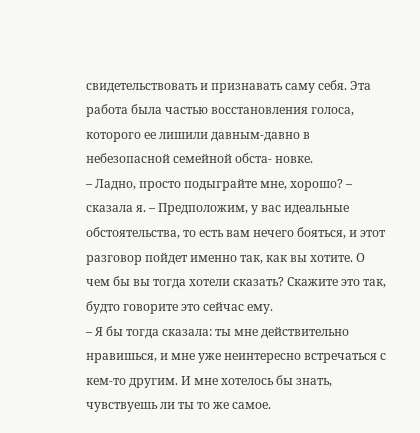свидетельствовать и признавать саму себя. Эта работа была частью восстановления голоса, которого ее лишили давным-давно в небезопасной семейной обста- новке.
– Ладно, просто подыграйте мне, хорошо? – сказала я. – Предположим, у вас идеальные обстоятельства, то есть вам нечего бояться, и этот разговор пойдет именно так, как вы хотите. О чем бы вы тогда хотели сказать? Скажите это так, будто говорите это сейчас ему.
– Я бы тогда сказала: ты мне действительно нравишься, и мне уже неинтересно встречаться с кем-то другим. И мне хотелось бы знать, чувствуешь ли ты то же самое.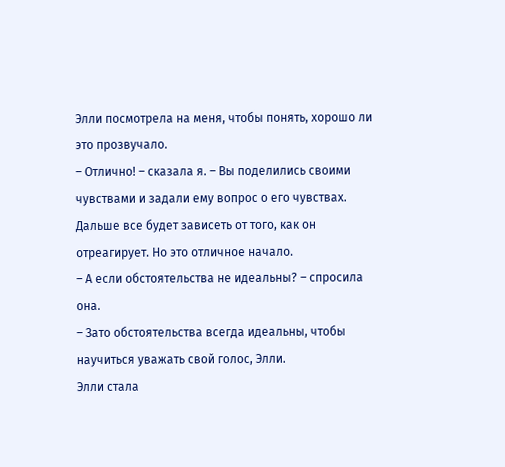Элли посмотрела на меня, чтобы понять, хорошо ли это прозвучало.
– Отлично! – сказала я. – Вы поделились своими чувствами и задали ему вопрос о его чувствах. Дальше все будет зависеть от того, как он отреагирует. Но это отличное начало.
– А если обстоятельства не идеальны? – спросила она.
– Зато обстоятельства всегда идеальны, чтобы научиться уважать свой голос, Элли.
Элли стала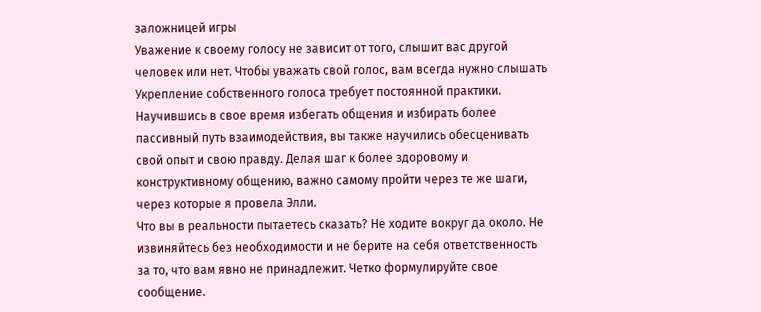заложницей игры
Уважение к своему голосу не зависит от того, слышит вас другой человек или нет. Чтобы уважать свой голос, вам всегда нужно слышать
Укрепление собственного голоса требует постоянной практики. Научившись в свое время избегать общения и избирать более пассивный путь взаимодействия, вы также научились обесценивать свой опыт и свою правду. Делая шаг к более здоровому и конструктивному общению, важно самому пройти через те же шаги, через которые я провела Элли.
Что вы в реальности пытаетесь сказать? Не ходите вокруг да около. Не извиняйтесь без необходимости и не берите на себя ответственность за то, что вам явно не принадлежит. Четко формулируйте свое сообщение.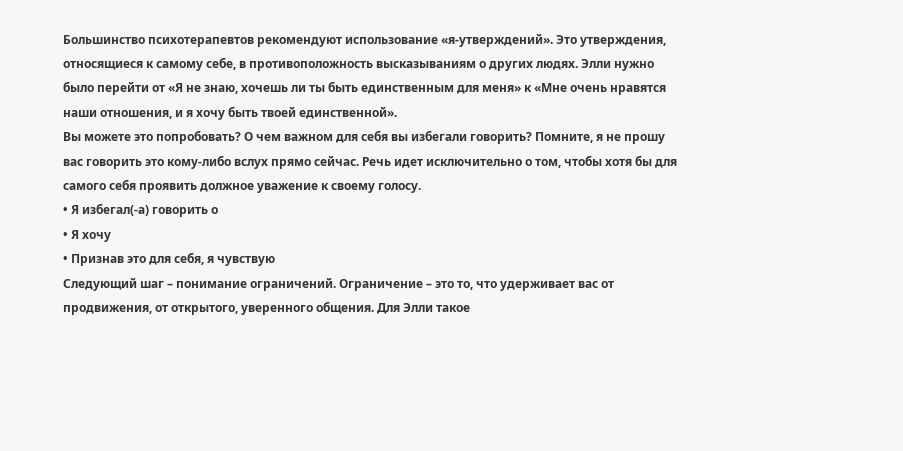Большинство психотерапевтов рекомендуют использование «я-утверждений». Это утверждения, относящиеся к самому себе, в противоположность высказываниям о других людях. Элли нужно было перейти от «Я не знаю, хочешь ли ты быть единственным для меня» к «Мне очень нравятся наши отношения, и я хочу быть твоей единственной».
Вы можете это попробовать? О чем важном для себя вы избегали говорить? Помните, я не прошу вас говорить это кому-либо вслух прямо сейчас. Речь идет исключительно о том, чтобы хотя бы для самого себя проявить должное уважение к своему голосу.
• Я избегал(-а) говорить о
• Я хочу
• Признав это для себя, я чувствую
Следующий шаг – понимание ограничений. Ограничение – это то, что удерживает вас от продвижения, от открытого, уверенного общения. Для Элли такое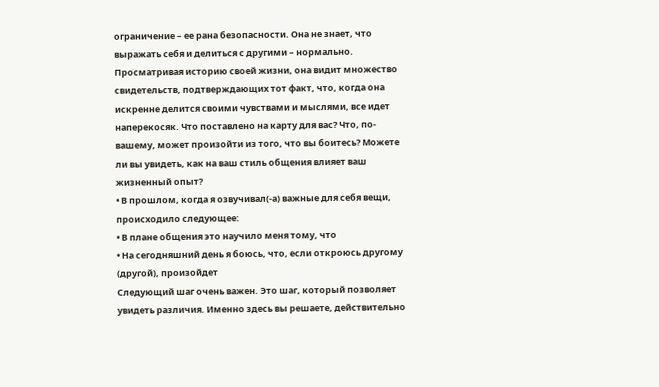ограничение – ее рана безопасности. Она не знает, что выражать себя и делиться с другими – нормально. Просматривая историю своей жизни, она видит множество свидетельств, подтверждающих тот факт, что, когда она искренне делится своими чувствами и мыслями, все идет наперекосяк. Что поставлено на карту для вас? Что, по-вашему, может произойти из того, что вы боитесь? Можете ли вы увидеть, как на ваш стиль общения влияет ваш жизненный опыт?
• В прошлом, когда я озвучивал(-а) важные для себя вещи, происходило следующее:
• В плане общения это научило меня тому, что
• На сегодняшний день я боюсь, что, если откроюсь другому (другой), произойдет
Следующий шаг очень важен. Это шаг, который позволяет увидеть различия. Именно здесь вы решаете, действительно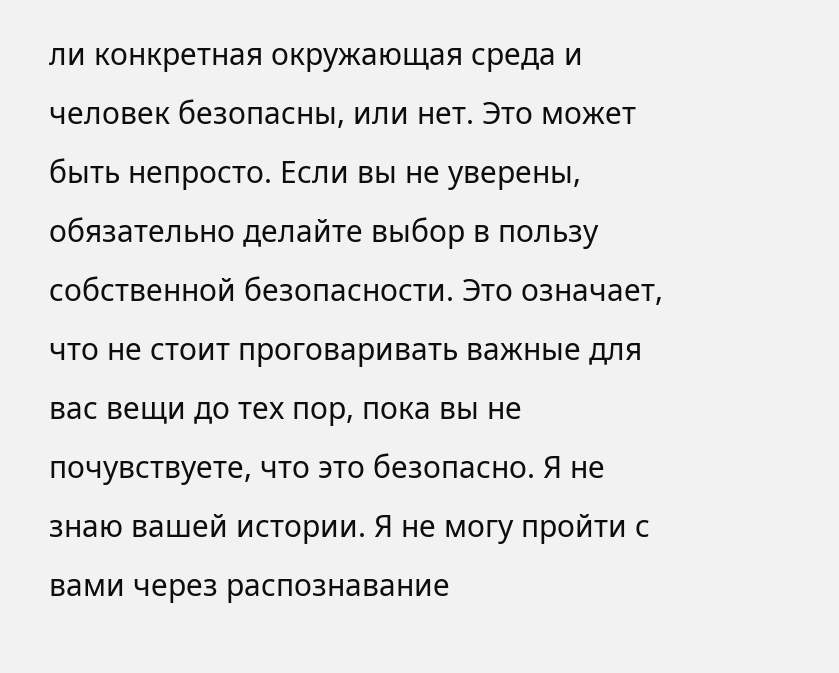ли конкретная окружающая среда и человек безопасны, или нет. Это может быть непросто. Если вы не уверены, обязательно делайте выбор в пользу собственной безопасности. Это означает, что не стоит проговаривать важные для вас вещи до тех пор, пока вы не почувствуете, что это безопасно. Я не знаю вашей истории. Я не могу пройти с вами через распознавание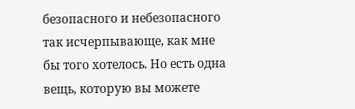безопасного и небезопасного так исчерпывающе, как мне бы того хотелось. Но есть одна вещь, которую вы можете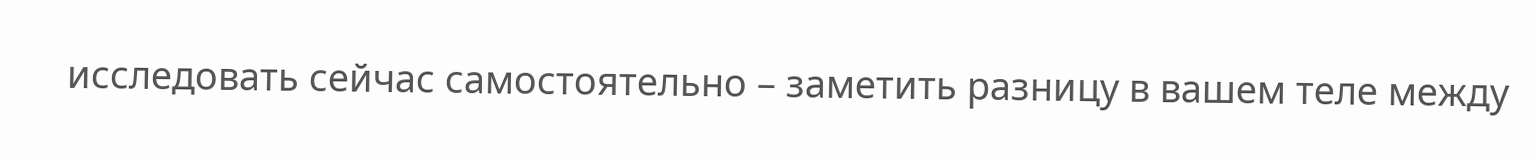исследовать сейчас самостоятельно – заметить разницу в вашем теле между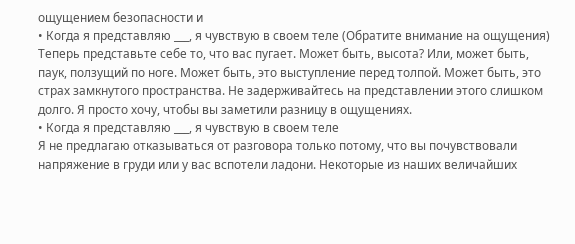ощущением безопасности и
• Когда я представляю ___, я чувствую в своем теле (Обратите внимание на ощущения)
Теперь представьте себе то, что вас пугает. Может быть, высота? Или, может быть, паук, ползущий по ноге. Может быть, это выступление перед толпой. Может быть, это страх замкнутого пространства. Не задерживайтесь на представлении этого слишком долго. Я просто хочу, чтобы вы заметили разницу в ощущениях.
• Когда я представляю ___, я чувствую в своем теле
Я не предлагаю отказываться от разговора только потому, что вы почувствовали напряжение в груди или у вас вспотели ладони. Некоторые из наших величайших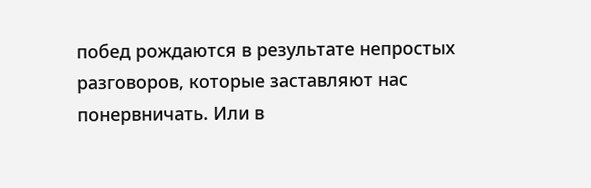побед рождаются в результате непростых разговоров, которые заставляют нас понервничать. Или в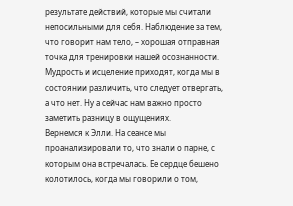результате действий, которые мы считали непосильными для себя. Наблюдение за тем, что говорит нам тело, – хорошая отправная точка для тренировки нашей осознанности. Мудрость и исцеление приходят, когда мы в состоянии различить, что следует отвергать, а что нет. Ну а сейчас нам важно просто заметить разницу в ощущениях.
Вернемся к Элли. На сеансе мы проанализировали то, что знали о парне, с которым она встречалась. Ее сердце бешено колотилось, когда мы говорили о том,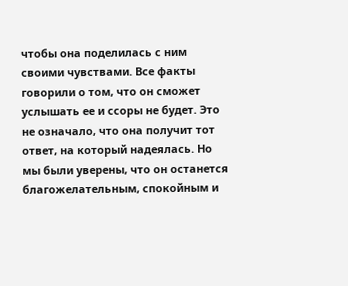чтобы она поделилась с ним своими чувствами. Все факты говорили о том, что он сможет услышать ее и ссоры не будет. Это не означало, что она получит тот ответ, на который надеялась. Но мы были уверены, что он останется благожелательным, спокойным и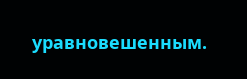уравновешенным.